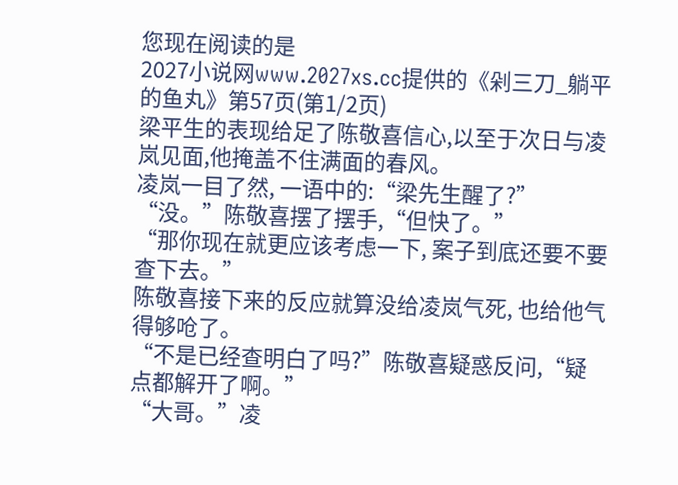您现在阅读的是
2027小说网www.2027xs.cc提供的《剁三刀_躺平的鱼丸》第57页(第1/2页)
梁平生的表现给足了陈敬喜信心,以至于次日与凌岚见面,他掩盖不住满面的春风。
凌岚一目了然, 一语中的:“梁先生醒了?”
“没。”陈敬喜摆了摆手,“但快了。”
“那你现在就更应该考虑一下, 案子到底还要不要查下去。”
陈敬喜接下来的反应就算没给凌岚气死, 也给他气得够呛了。
“不是已经查明白了吗?”陈敬喜疑惑反问,“疑点都解开了啊。”
“大哥。”凌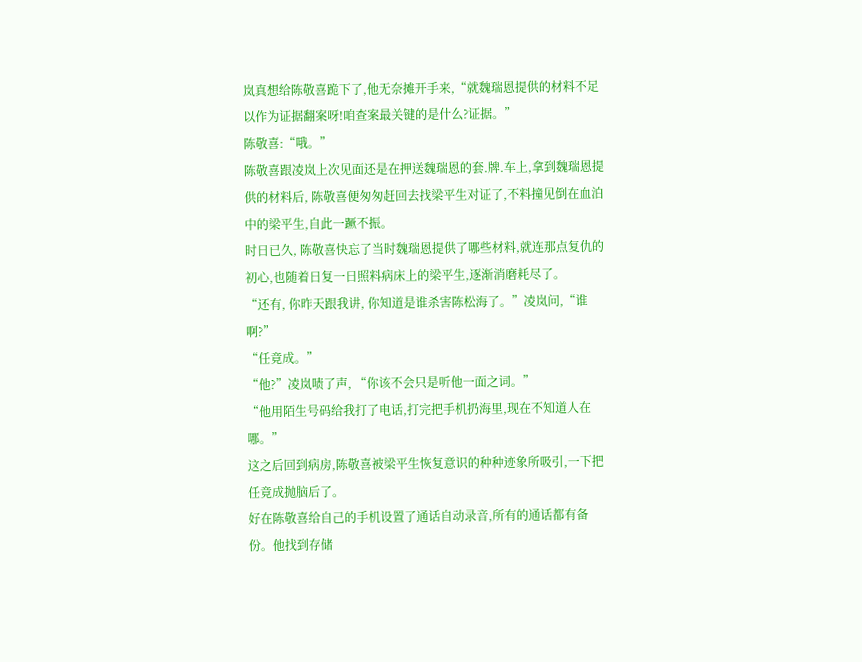岚真想给陈敬喜跪下了,他无奈摊开手来,“就魏瑞恩提供的材料不足以作为证据翻案呀!咱查案最关键的是什么?证据。”
陈敬喜:“哦。”
陈敬喜跟凌岚上次见面还是在押送魏瑞恩的套.牌.车上,拿到魏瑞恩提供的材料后, 陈敬喜便匆匆赶回去找梁平生对证了,不料撞见倒在血泊中的梁平生,自此一蹶不振。
时日已久, 陈敬喜快忘了当时魏瑞恩提供了哪些材料,就连那点复仇的初心,也随着日复一日照料病床上的梁平生,逐渐消磨耗尽了。
“还有, 你昨天跟我讲, 你知道是谁杀害陈松海了。”凌岚问,“谁啊?”
“任竟成。”
“他?”凌岚啧了声, “你该不会只是听他一面之词。”
“他用陌生号码给我打了电话,打完把手机扔海里,现在不知道人在哪。”
这之后回到病房,陈敬喜被梁平生恢复意识的种种迹象所吸引,一下把任竟成抛脑后了。
好在陈敬喜给自己的手机设置了通话自动录音,所有的通话都有备份。他找到存储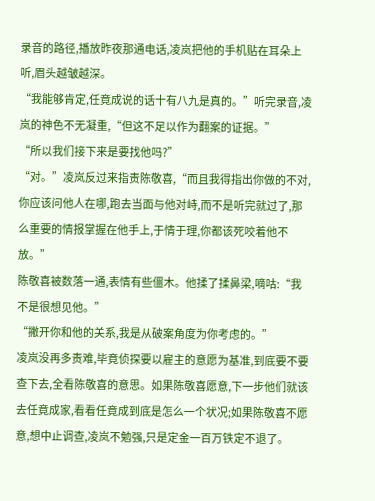录音的路径,播放昨夜那通电话,凌岚把他的手机贴在耳朵上听,眉头越皱越深。
“我能够肯定,任竟成说的话十有八九是真的。”听完录音,凌岚的神色不无凝重,“但这不足以作为翻案的证据。”
“所以我们接下来是要找他吗?”
“对。”凌岚反过来指责陈敬喜,“而且我得指出你做的不对,你应该问他人在哪,跑去当面与他对峙,而不是听完就过了,那么重要的情报掌握在他手上,于情于理,你都该死咬着他不放。”
陈敬喜被数落一通,表情有些僵木。他揉了揉鼻梁,嘀咕:“我不是很想见他。”
“撇开你和他的关系,我是从破案角度为你考虑的。”
凌岚没再多责难,毕竟侦探要以雇主的意愿为基准,到底要不要查下去,全看陈敬喜的意思。如果陈敬喜愿意,下一步他们就该去任竟成家,看看任竟成到底是怎么一个状况;如果陈敬喜不愿意,想中止调查,凌岚不勉强,只是定金一百万铁定不退了。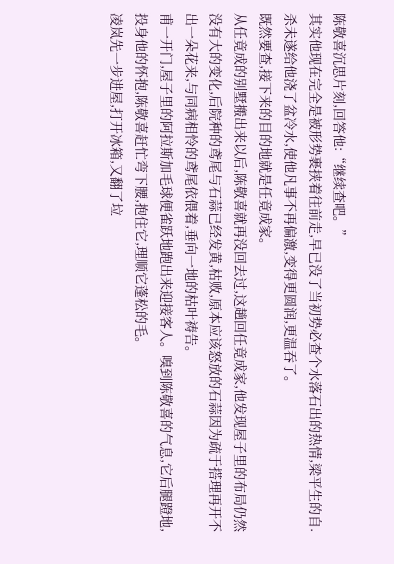陈敬喜沉思片刻,回答他:“继续查吧。”
其实他现在完全是被形势裹挟着往前走,早已没了当初势必查个水落石出的热情,梁平生的自.杀未遂给他浇了盆冷水,使他凡事不再偏激,变得更圆润,更温吞了。
既然要查,接下来的目的地就是任竟成家。
从任竟成的别墅搬出来以后,陈敬喜就再没回去过,这趟回任竟成家,他发现屋子里的布局仍然没有大的变化,后院种的鸢尾与石蒜已经发黄,枯败,原本应该怒放的石蒜因为疏于搭理再开不出一朵花来,与同病相怜的鸢尾依偎着,垂向一地的枯叶祷告。
甫一开门,屋子里的阿拉斯加毛球便雀跃地跑出来迎接客人。嗅到陈敬喜的气息,它后腿蹬地,投身他的怀抱,陈敬喜赶忙弯下腰,抱住它,理顺它蓬松的毛。
凌岚先一步进屋,打开冰箱,又翻了垃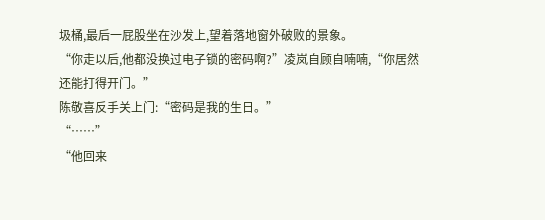圾桶,最后一屁股坐在沙发上,望着落地窗外破败的景象。
“你走以后,他都没换过电子锁的密码啊?”凌岚自顾自喃喃,“你居然还能打得开门。”
陈敬喜反手关上门:“密码是我的生日。”
“……”
“他回来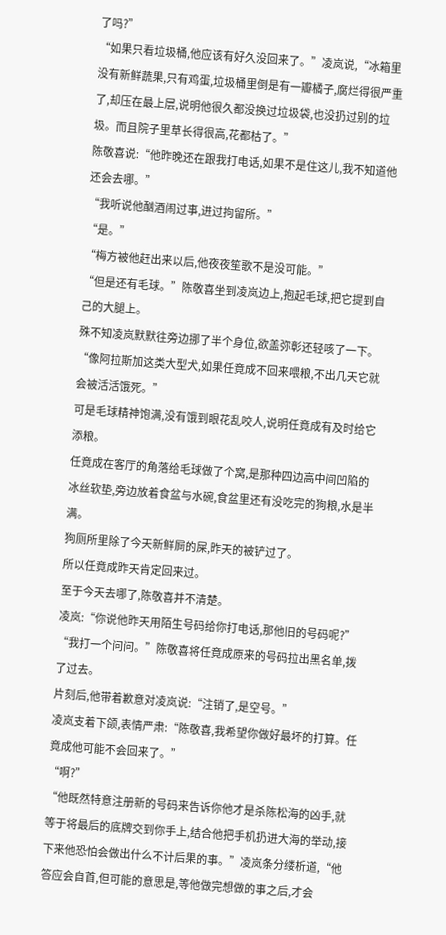了吗?”
“如果只看垃圾桶,他应该有好久没回来了。”凌岚说,“冰箱里没有新鲜蔬果,只有鸡蛋,垃圾桶里倒是有一瓣橘子,腐烂得很严重了,却压在最上层,说明他很久都没换过垃圾袋,也没扔过别的垃圾。而且院子里草长得很高,花都枯了。”
陈敬喜说:“他昨晚还在跟我打电话,如果不是住这儿,我不知道他还会去哪。”
“我听说他酗酒闹过事,进过拘留所。”
“是。”
“梅方被他赶出来以后,他夜夜笙歌不是没可能。”
“但是还有毛球。”陈敬喜坐到凌岚边上,抱起毛球,把它提到自己的大腿上。
殊不知凌岚默默往旁边挪了半个身位,欲盖弥彰还轻咳了一下。
“像阿拉斯加这类大型犬,如果任竟成不回来喂粮,不出几天它就会被活活饿死。”
可是毛球精神饱满,没有饿到眼花乱咬人,说明任竟成有及时给它添粮。
任竟成在客厅的角落给毛球做了个窝,是那种四边高中间凹陷的冰丝软垫,旁边放着食盆与水碗,食盆里还有没吃完的狗粮,水是半满。
狗厕所里除了今天新鲜屙的屎,昨天的被铲过了。
所以任竟成昨天肯定回来过。
至于今天去哪了,陈敬喜并不清楚。
凌岚:“你说他昨天用陌生号码给你打电话,那他旧的号码呢?”
“我打一个问问。”陈敬喜将任竟成原来的号码拉出黑名单,拨了过去。
片刻后,他带着歉意对凌岚说:“注销了,是空号。”
凌岚支着下颌,表情严肃:“陈敬喜,我希望你做好最坏的打算。任竟成他可能不会回来了。”
“啊?”
“他既然特意注册新的号码来告诉你他才是杀陈松海的凶手,就等于将最后的底牌交到你手上,结合他把手机扔进大海的举动,接下来他恐怕会做出什么不计后果的事。”凌岚条分缕析道,“他答应会自首,但可能的意思是,等他做完想做的事之后,才会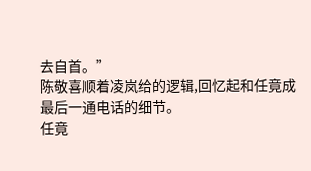去自首。”
陈敬喜顺着凌岚给的逻辑,回忆起和任竟成最后一通电话的细节。
任竟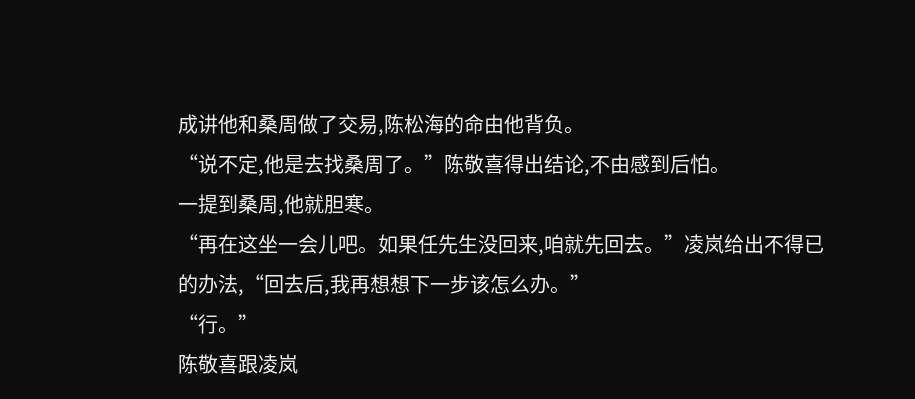成讲他和桑周做了交易,陈松海的命由他背负。
“说不定,他是去找桑周了。”陈敬喜得出结论,不由感到后怕。
一提到桑周,他就胆寒。
“再在这坐一会儿吧。如果任先生没回来,咱就先回去。”凌岚给出不得已的办法,“回去后,我再想想下一步该怎么办。”
“行。”
陈敬喜跟凌岚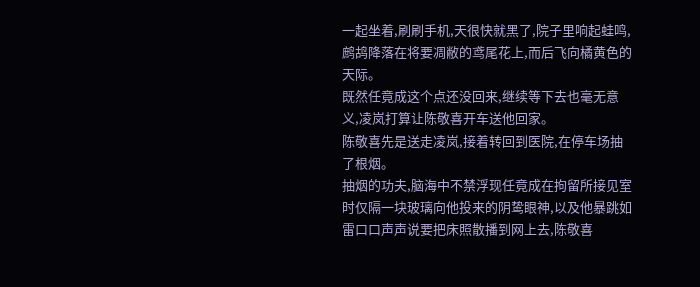一起坐着,刷刷手机,天很快就黑了,院子里响起蛙鸣,鹧鸪降落在将要凋敝的鸢尾花上,而后飞向橘黄色的天际。
既然任竟成这个点还没回来,继续等下去也毫无意义,凌岚打算让陈敬喜开车送他回家。
陈敬喜先是送走凌岚,接着转回到医院,在停车场抽了根烟。
抽烟的功夫,脑海中不禁浮现任竟成在拘留所接见室时仅隔一块玻璃向他投来的阴鸷眼神,以及他暴跳如雷口口声声说要把床照散播到网上去,陈敬喜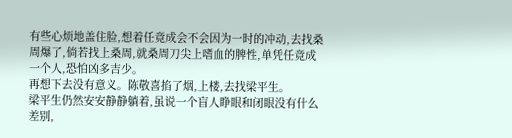有些心烦地盖住脸,想着任竟成会不会因为一时的冲动,去找桑周爆了,倘若找上桑周,就桑周刀尖上嗜血的脾性,单凭任竟成一个人,恐怕凶多吉少。
再想下去没有意义。陈敬喜掐了烟,上楼,去找梁平生。
梁平生仍然安安静静躺着,虽说一个盲人睁眼和闭眼没有什么差别,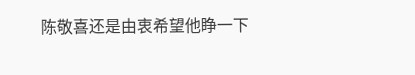陈敬喜还是由衷希望他睁一下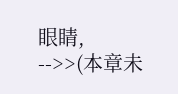眼睛,
-->>(本章未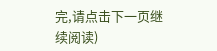完,请点击下一页继续阅读)